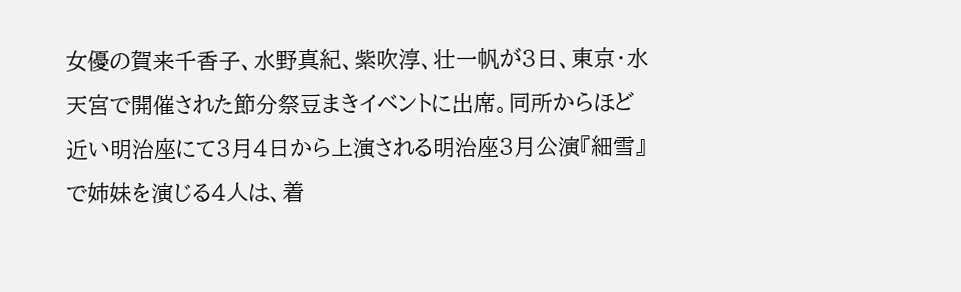女優の賀来千香子、水野真紀、紫吹淳、壮一帆が3日、東京・水天宮で開催された節分祭豆まきイベントに出席。同所からほど近い明治座にて3月4日から上演される明治座3月公演『細雪』で姉妹を演じる4人は、着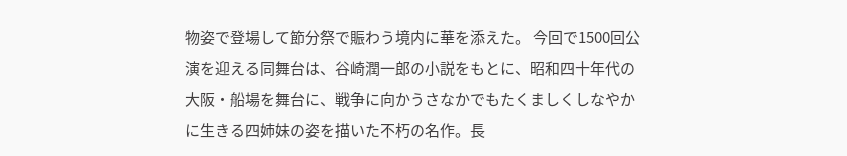物姿で登場して節分祭で賑わう境内に華を添えた。 今回で1500回公演を迎える同舞台は、谷崎潤一郎の小説をもとに、昭和四十年代の大阪・船場を舞台に、戦争に向かうさなかでもたくましくしなやかに生きる四姉妹の姿を描いた不朽の名作。長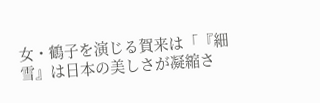女・鶴子を演じる賀来は「『細雪』は日本の美しさが凝縮さ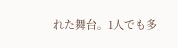れた舞台。1人でも多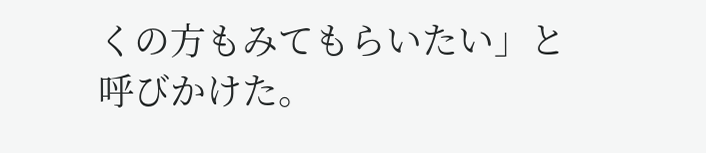くの方もみてもらいたい」と呼びかけた。